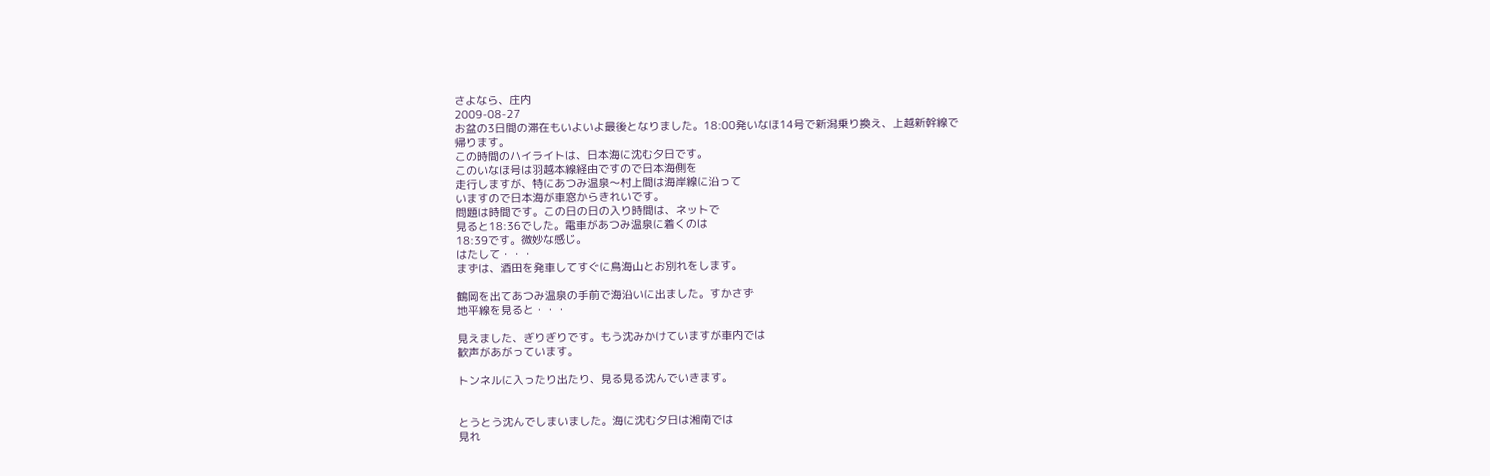さよなら、庄内
2009-08-27
お盆の3日間の滞在もいよいよ最後となりました。18:00発いなほ14号で新潟乗り換え、上越新幹線で
帰ります。
この時間のハイライトは、日本海に沈む夕日です。
このいなほ号は羽越本線経由ですので日本海側を
走行しますが、特にあつみ温泉〜村上間は海岸線に沿って
いますので日本海が車窓からきれいです。
問題は時間です。この日の日の入り時間は、ネットで
見ると18:36でした。電車があつみ温泉に着くのは
18:39です。微妙な感じ。
はたして・・・
まずは、酒田を発車してすぐに鳥海山とお別れをします。

鶴岡を出てあつみ温泉の手前で海沿いに出ました。すかさず
地平線を見ると・・・

見えました、ぎりぎりです。もう沈みかけていますが車内では
歓声があがっています。

トンネルに入ったり出たり、見る見る沈んでいきます。


とうとう沈んでしまいました。海に沈む夕日は湘南では
見れ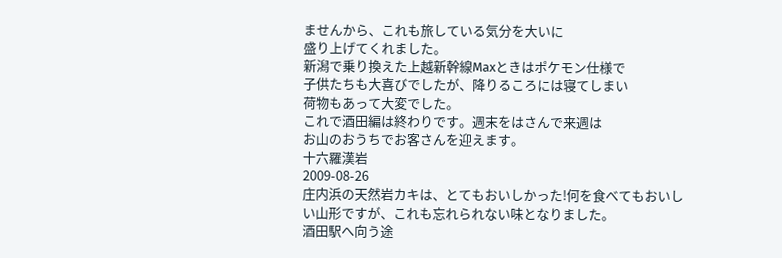ませんから、これも旅している気分を大いに
盛り上げてくれました。
新潟で乗り換えた上越新幹線Maxときはポケモン仕様で
子供たちも大喜びでしたが、降りるころには寝てしまい
荷物もあって大変でした。
これで酒田編は終わりです。週末をはさんで来週は
お山のおうちでお客さんを迎えます。
十六羅漢岩
2009-08-26
庄内浜の天然岩カキは、とてもおいしかった!何を食べてもおいしい山形ですが、これも忘れられない味となりました。
酒田駅へ向う途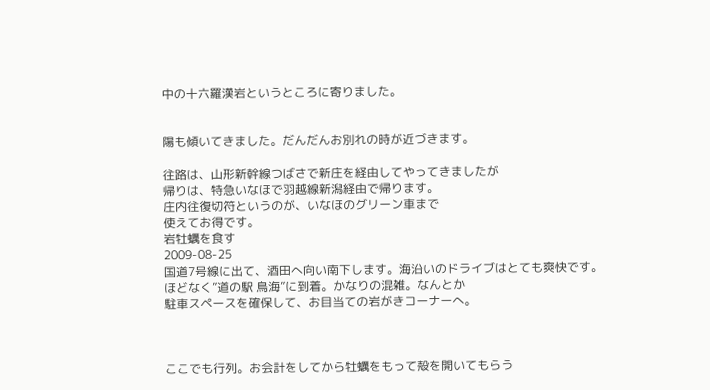中の十六羅漢岩というところに寄りました。


陽も傾いてきました。だんだんお別れの時が近づきます。

往路は、山形新幹線つばさで新庄を経由してやってきましたが
帰りは、特急いなほで羽越線新潟経由で帰ります。
庄内往復切符というのが、いなほのグリーン車まで
使えてお得です。
岩牡蠣を食す
2009-08-25
国道7号線に出て、酒田へ向い南下します。海沿いのドライブはとても爽快です。
ほどなく”道の駅 鳥海”に到着。かなりの混雑。なんとか
駐車スペースを確保して、お目当ての岩がきコーナーへ。



ここでも行列。お会計をしてから牡蠣をもって殻を開いてもらう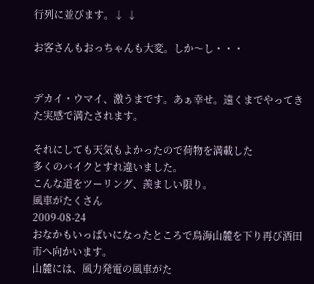行列に並びます。↓ ↓

お客さんもおっちゃんも大変。しか〜し・・・


デカイ・ウマイ、激うまです。あぁ幸せ。遠くまでやってきた実感で満たされます。

それにしても天気もよかったので荷物を満載した
多くのバイクとすれ違いました。
こんな道をツーリング、羨ましい限り。
風車がたくさん
2009-08-24
おなかもいっぱいになったところで鳥海山麓を下り再び酒田市へ向かいます。
山麓には、風力発電の風車がた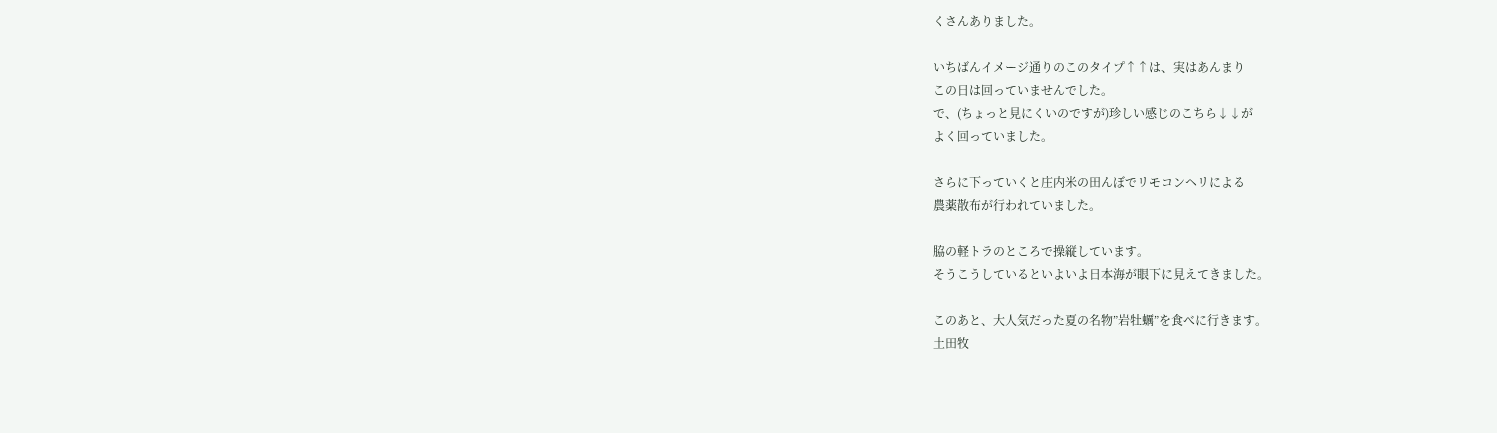くさんありました。

いちばんイメージ通りのこのタイプ↑↑は、実はあんまり
この日は回っていませんでした。
で、(ちょっと見にくいのですが)珍しい感じのこちら↓↓が
よく回っていました。

さらに下っていくと庄内米の田んぼでリモコンヘリによる
農薬散布が行われていました。

脇の軽トラのところで操縦しています。
そうこうしているといよいよ日本海が眼下に見えてきました。

このあと、大人気だった夏の名物”岩牡蠣”を食べに行きます。
土田牧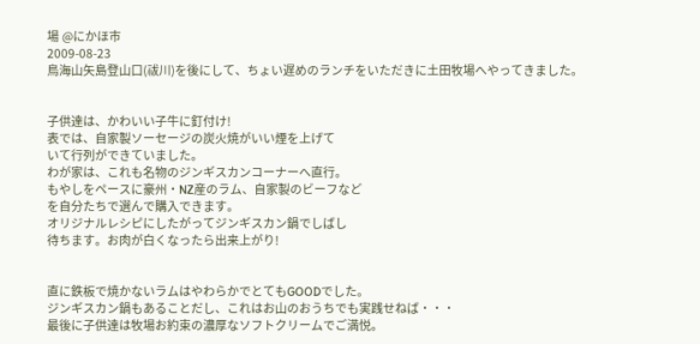場 @にかほ市
2009-08-23
鳥海山矢島登山口(祓川)を後にして、ちょい遅めのランチをいただきに土田牧場へやってきました。


子供達は、かわいい子牛に釘付け!
表では、自家製ソーセージの炭火焼がいい煙を上げて
いて行列ができていました。
わが家は、これも名物のジンギスカンコーナーへ直行。
もやしをペースに豪州・NZ産のラム、自家製のビーフなど
を自分たちで選んで購入できます。
オリジナルレシピにしたがってジンギスカン鍋でしばし
待ちます。お肉が白くなったら出来上がり!


直に鉄板で焼かないラムはやわらかでとてもGOODでした。
ジンギスカン鍋もあることだし、これはお山のおうちでも実践せねば・・・
最後に子供達は牧場お約束の濃厚なソフトクリームでご満悦。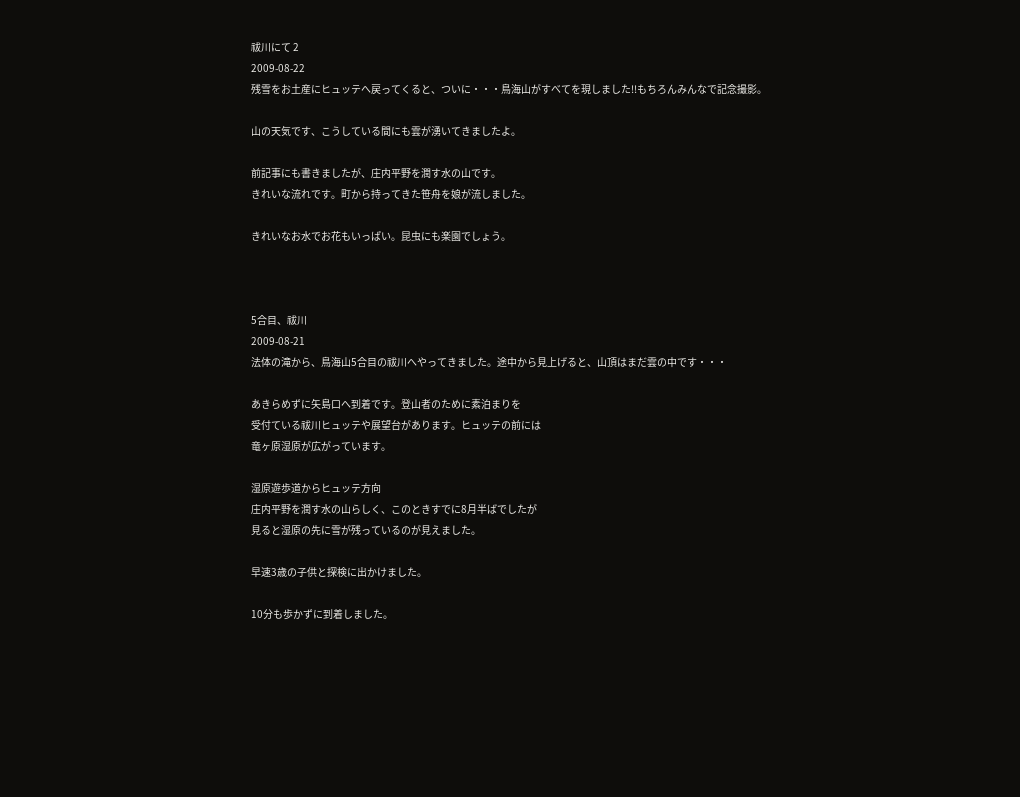祓川にて 2
2009-08-22
残雪をお土産にヒュッテへ戻ってくると、ついに・・・鳥海山がすべてを現しました!!もちろんみんなで記念撮影。

山の天気です、こうしている間にも雲が湧いてきましたよ。

前記事にも書きましたが、庄内平野を潤す水の山です。
きれいな流れです。町から持ってきた笹舟を娘が流しました。

きれいなお水でお花もいっぱい。昆虫にも楽園でしょう。



5合目、祓川
2009-08-21
法体の滝から、鳥海山5合目の祓川へやってきました。途中から見上げると、山頂はまだ雲の中です・・・

あきらめずに矢島口へ到着です。登山者のために素泊まりを
受付ている祓川ヒュッテや展望台があります。ヒュッテの前には
竜ヶ原湿原が広がっています。

湿原遊歩道からヒュッテ方向
庄内平野を潤す水の山らしく、このときすでに8月半ばでしたが
見ると湿原の先に雪が残っているのが見えました。

早速3歳の子供と探検に出かけました。

10分も歩かずに到着しました。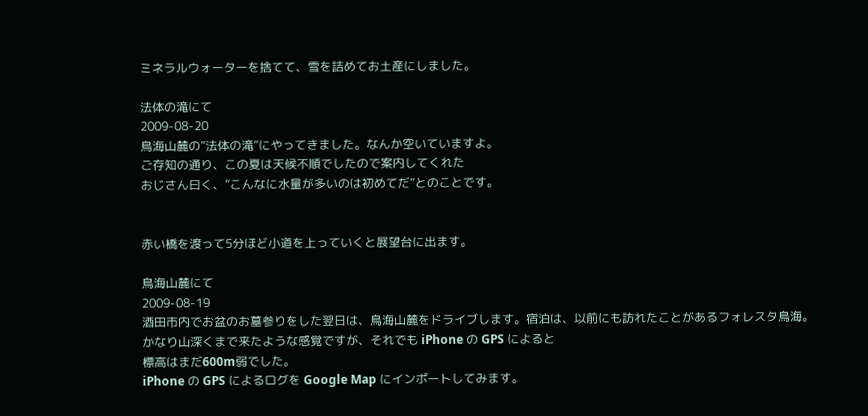ミネラルウォーターを捨てて、雪を詰めてお土産にしました。

法体の滝にて
2009-08-20
鳥海山麓の”法体の滝”にやってきました。なんか空いていますよ。
ご存知の通り、この夏は天候不順でしたので案内してくれた
おじさん曰く、”こんなに水量が多いのは初めてだ”とのことです。


赤い橋を渡って5分ほど小道を上っていくと展望台に出ます。

鳥海山麓にて
2009-08-19
酒田市内でお盆のお墓参りをした翌日は、鳥海山麓をドライブします。宿泊は、以前にも訪れたことがあるフォレスタ鳥海。
かなり山深くまで来たような感覚ですが、それでも iPhone の GPS によると
標高はまだ600m弱でした。
iPhone の GPS によるログを Google Map にインポートしてみます。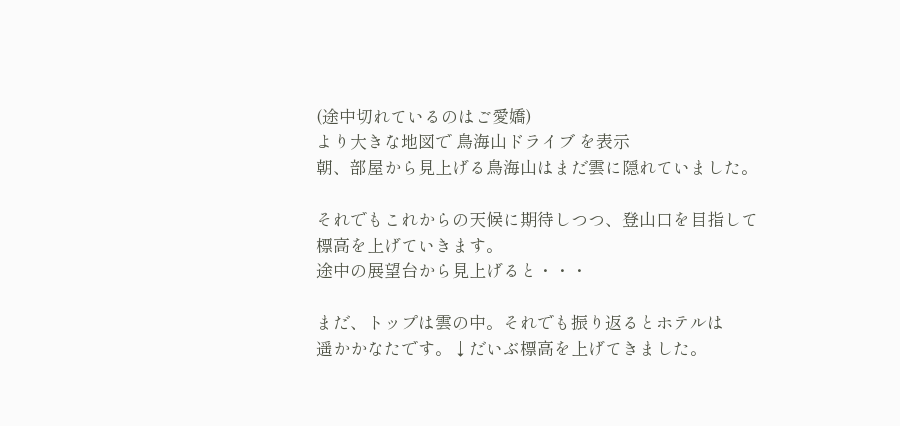(途中切れているのはご愛嬌)
より大きな地図で 鳥海山ドライブ を表示
朝、部屋から見上げる鳥海山はまだ雲に隠れていました。

それでもこれからの天候に期待しつつ、登山口を目指して
標高を上げていきます。
途中の展望台から見上げると・・・

まだ、トップは雲の中。それでも振り返るとホテルは
遥かかなたです。↓だいぶ標高を上げてきました。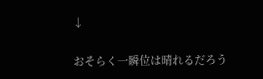↓

おそらく一瞬位は晴れるだろう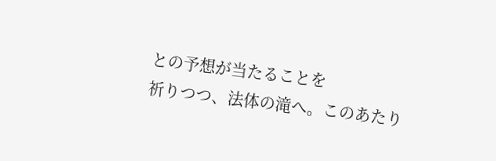との予想が当たることを
祈りつつ、法体の滝へ。このあたり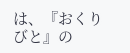は、『おくりびと』の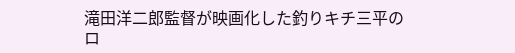滝田洋二郎監督が映画化した釣りキチ三平のロ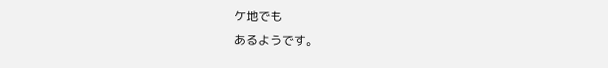ケ地でも
あるようです。